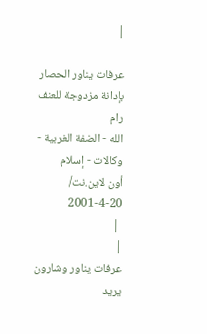|

عرفات يناور الحصار بإدانة مزدوجة للعنف
رام
الله - الضفة الغربية - وكالات - إسلام
أون لاين.نت/ 20-4-2001
 |
|
عرفات يناور وشارون يريد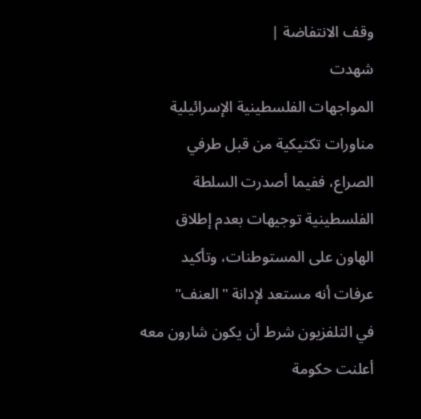وقف الانتفاضة |
شهدت
المواجهات الفلسطينية الإسرائيلية
مناورات تكتيكية من قبل طرفي
الصراع، ففيما أصدرت السلطة
الفلسطينية توجيهات بعدم إطلاق
الهاون على المستوطنات، وتأكيد
عرفات أنه مستعد لإدانة "العنف"
في التلفزيون شرط أن يكون شارون معه
أعلنت حكومة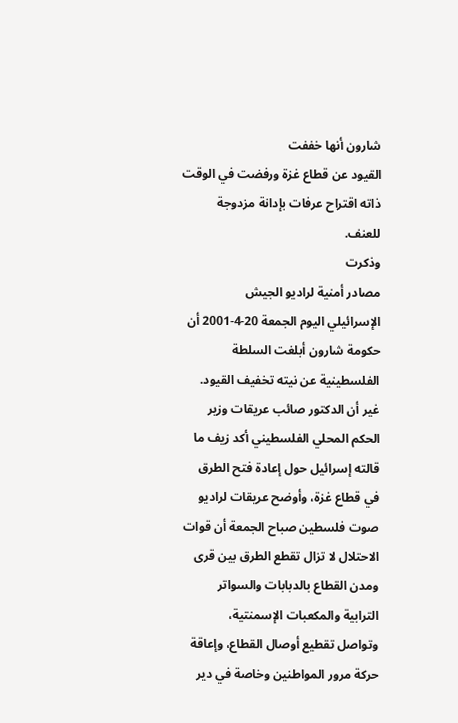شارون أنها خففت
القيود عن قطاع غزة ورفضت في الوقت
ذاته اقتراح عرفات بإدانة مزدوجة
للعنف.
وذكرت
مصادر أمنية لراديو الجيش
الإسرائيلي اليوم الجمعة 20-4-2001 أن
حكومة شارون أبلغت السلطة
الفلسطينية عن نيته تخفيف القيود.
غير أن الدكتور صائب عريقات وزير
الحكم المحلي الفلسطيني أكد زيف ما
قالته إسرائيل حول إعادة فتح الطرق
في قطاع غزة، وأوضح عريقات لراديو
صوت فلسطين صباح الجمعة أن قوات
الاحتلال لا تزال تقطع الطرق بين قرى
ومدن القطاع بالدبابات والسواتر
الترابية والمكعبات الإسمنتية،
وتواصل تقطيع أوصال القطاع، وإعاقة
حركة مرور المواطنين وخاصة في دير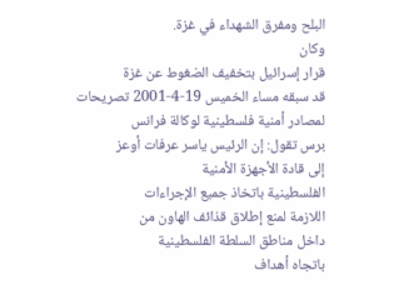البلح ومفرق الشهداء في غزة.
وكان
قرار إسرائيل بتخفيف الضغوط عن غزة
قد سبقه مساء الخميس 19-4-2001 تصريحات
لمصادر أمنية فلسطينية لوكالة فرانس
برس تقول: إن الرئيس ياسر عرفات أوعز
إلى قادة الأجهزة الأمنية
الفلسطينية باتخاذ جميع الإجراءات
اللازمة لمنع إطلاق قذائف الهاون من
داخل مناطق السلطة الفلسطينية
باتجاه أهداف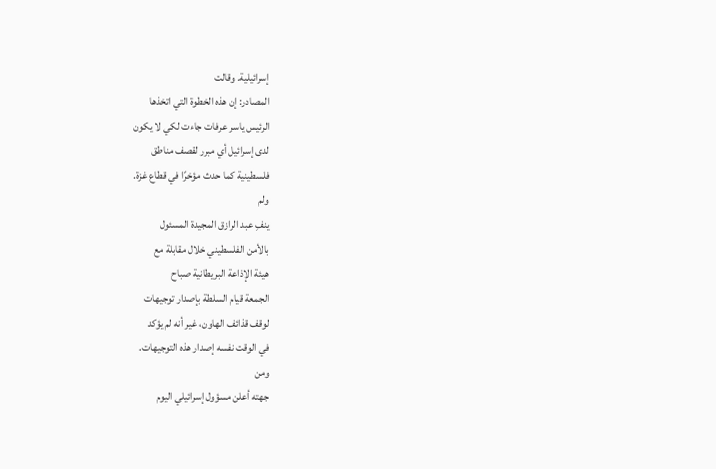إسرائيلية. وقالت
المصادر: إن هذه الخطوة التي اتخذها
الرئيس ياسر عرفات جاءت لكي لا يكون
لدى إسرائيل أي مبرر لقصف مناطق
فلسطينية كما حدث مؤخرًا في قطاع غزة.
ولم
ينفِ عبد الرازق المجيدة المسئول
بالأمن الفلسطيني خلال مقابلة مع
هيئة الإذاعة البريطانية صباح
الجمعة قيام السلطة بإصدار توجيهات
لوقف قذائف الهاون، غير أنه لم يؤكد
في الوقت نفسه إصدار هذه التوجيهات.
ومن
جهته أعلن مسؤول إسرائيلي اليوم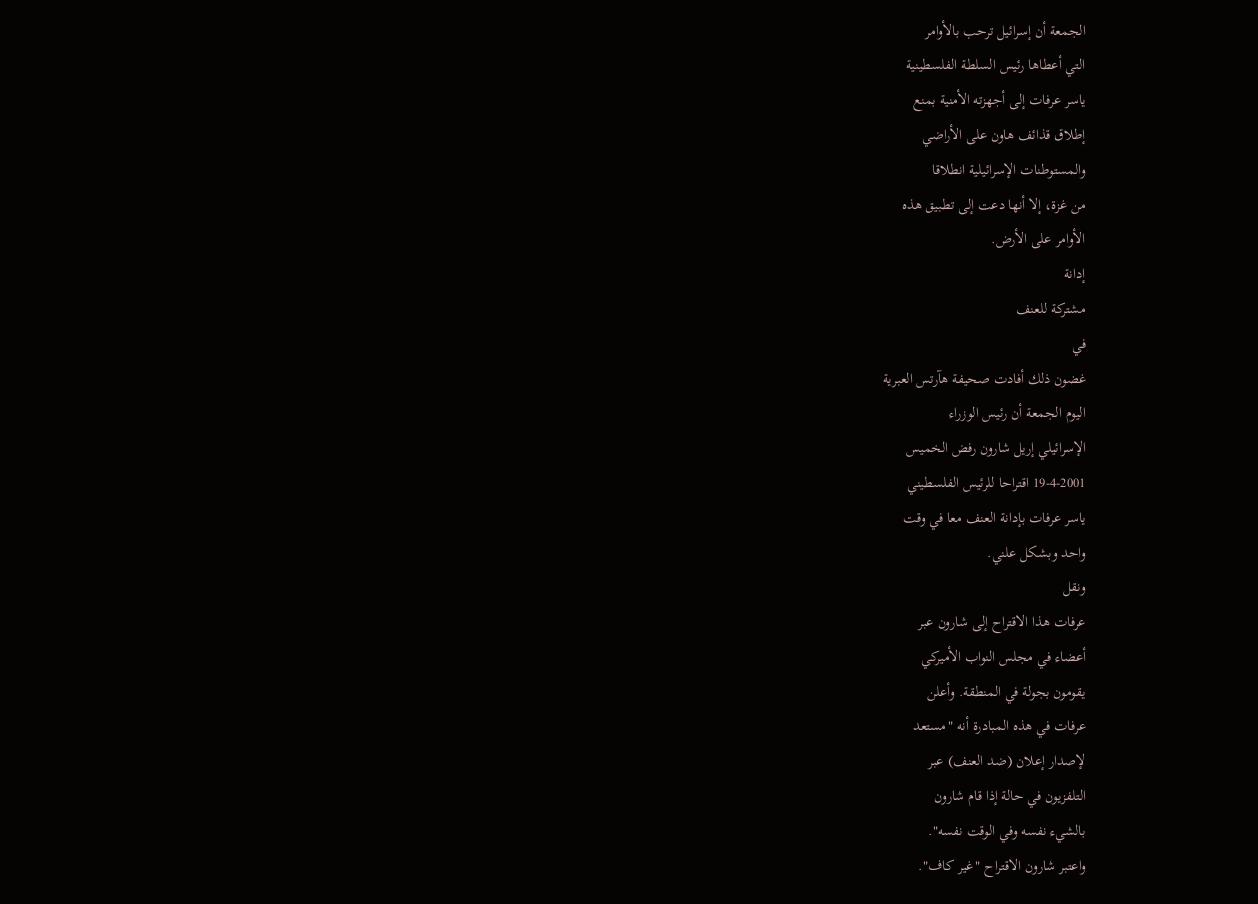الجمعة أن إسرائيل ترحب بالأوامر
التي أعطاها رئيس السلطة الفلسطينية
ياسر عرفات إلى أجهزته الأمنية بمنع
إطلاق قذائف هاون على الأراضي
والمستوطنات الإسرائيلية انطلاقا
من غزة، إلا أنها دعت إلى تطبيق هذه
الأوامر على الأرض.
إدانة
مشتركة للعنف
في
غضون ذلك أفادت صحيفة هآرتس العبرية
اليوم الجمعة أن رئيس الوزراء
الإسرائيلي إريل شارون رفض الخميس
19-4-2001 اقتراحا للرئيس الفلسطيني
ياسر عرفات بإدانة العنف معا في وقت
واحد وبشكل علني.
ونقل
عرفات هذا الاقتراح إلى شارون عبر
أعضاء في مجلس النواب الأميركي
يقومون بجولة في المنطقة. وأعلن
عرفات في هذه المبادرة أنه "مستعد
لإصدار إعلان (ضد العنف) عبر
التلفزيون في حالة إذا قام شارون
بالشيء نفسه وفي الوقت نفسه".
واعتبر شارون الاقتراح "غير كاف".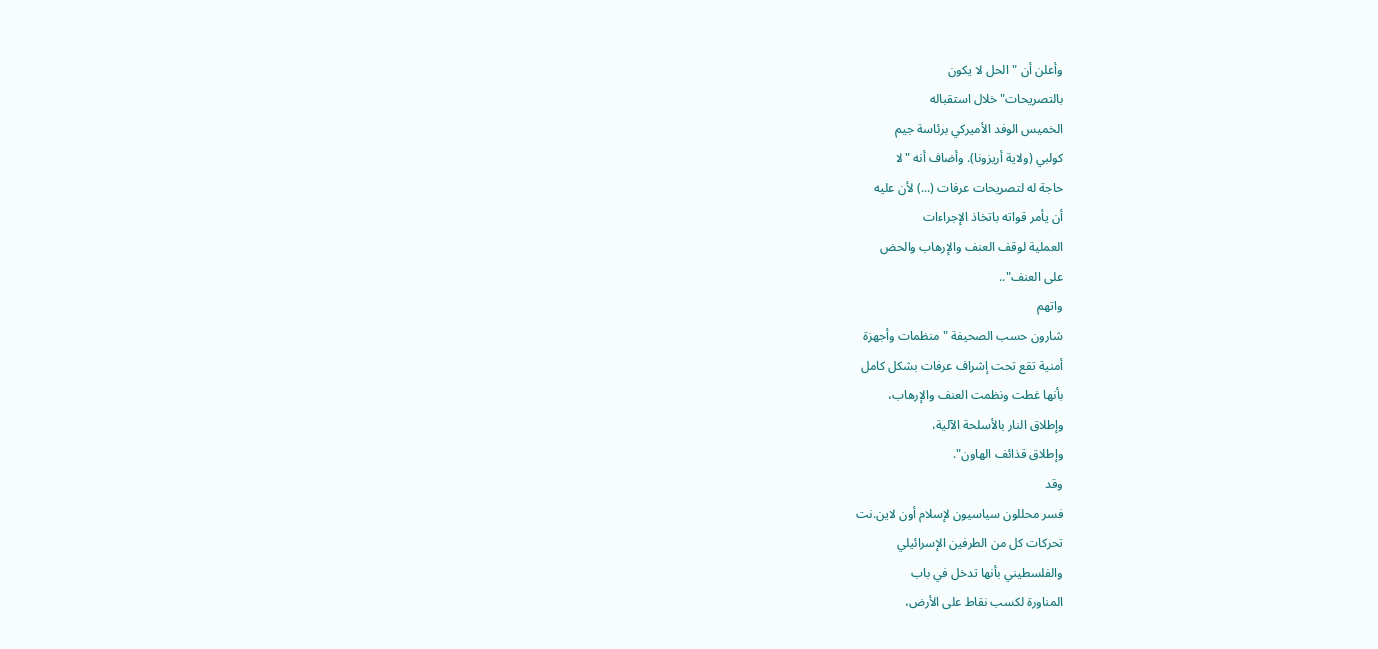وأعلن أن "الحل لا يكون
بالتصريحات" خلال استقباله
الخميس الوفد الأميركي برئاسة جيم
كولبي (ولاية أريزونا). وأضاف أنه "لا
حاجة له لتصريحات عرفات (...) لأن عليه
أن يأمر قواته باتخاذ الإجراءات
العملية لوقف العنف والإرهاب والحض
على العنف"..
واتهم
شارون حسب الصحيفة "منظمات وأجهزة
أمنية تقع تحت إشراف عرفات بشكل كامل
بأنها غطت ونظمت العنف والإرهاب،
وإطلاق النار بالأسلحة الآلية،
وإطلاق قذائف الهاون".
وقد
فسر محللون سياسيون لإسلام أون لاين.نت
تحركات كل من الطرفين الإسرائيلي
والفلسطيني بأنها تدخل في باب
المناورة لكسب نقاط على الأرض،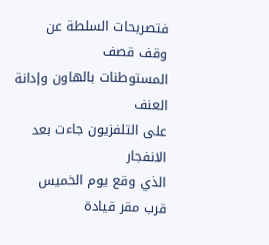فتصريحات السلطة عن وقف قصف
المستوطنات بالهاون وإدانة العنف
على التلفزيون جاءت بعد الانفجار
الذي وقع يوم الخميس قرب مقر قيادة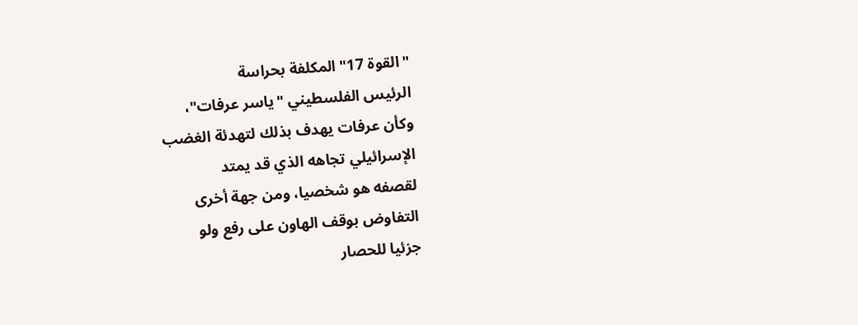"القوة 17" المكلفة بحراسة
الرئيس الفلسطيني "ياسر عرفات"،
وكأن عرفات يهدف بذلك لتهدئة الغضب
الإسرائيلي تجاهه الذي قد يمتد
لقصفه هو شخصيا، ومن جهة أخرى
التفاوض بوقف الهاون على رفع ولو
جزئيا للحصار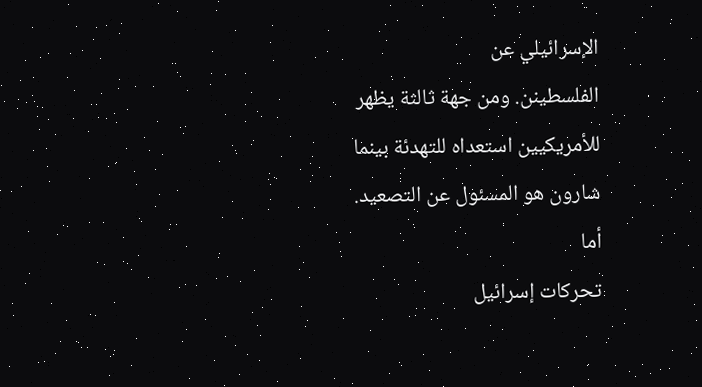الإسرائيلي عن
الفلسطينن. ومن جهة ثالثة يظهر
للأمريكيين استعداه للتهدئة بينما
شارون هو المسئول عن التصعيد.
أما
تحركات إسرائيل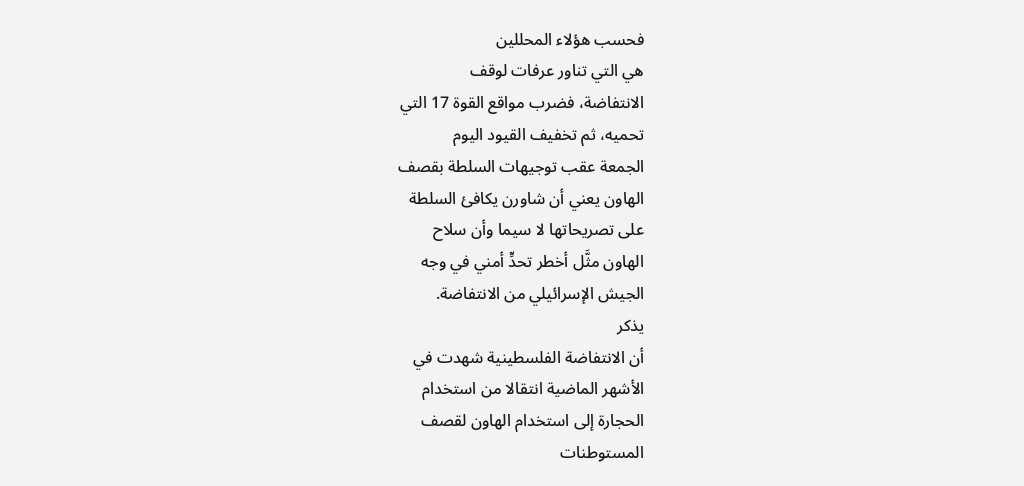فحسب هؤلاء المحللين
هي التي تناور عرفات لوقف
الانتفاضة، فضرب مواقع القوة 17 التي
تحميه، ثم تخفيف القيود اليوم
الجمعة عقب توجيهات السلطة بقصف
الهاون يعني أن شاورن يكافئ السلطة
على تصريحاتها لا سيما وأن سلاح
الهاون مثَّل أخطر تحدٍّ أمني في وجه
الجيش الإسرائيلي من الانتفاضة.
يذكر
أن الانتفاضة الفلسطينية شهدت في
الأشهر الماضية انتقالا من استخدام
الحجارة إلى استخدام الهاون لقصف
المستوطنات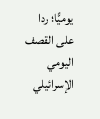يوميًّا؛ ردا على القصف
اليومي الإسرائيلي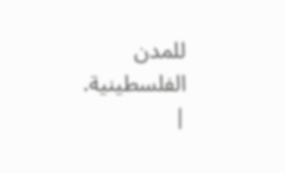للمدن
الفلسطينية.
|